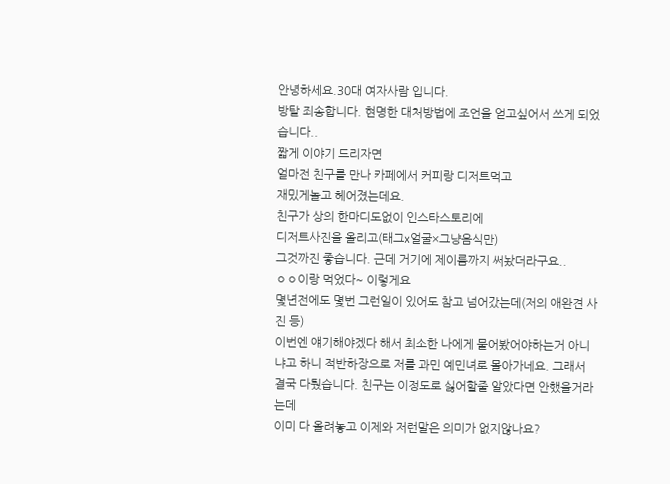안녕하세요.30대 여자사람 입니다.
방탈 죄송합니다. 현명한 대처방법에 조언을 얻고싶어서 쓰게 되었습니다..
짧게 이야기 드리자면
얼마전 친구를 만나 카페에서 커피랑 디저트먹고
재밌게놀고 헤어졌는데요.
친구가 상의 한마디도없이 인스타스토리에
디저트사진을 올리고(태그x얼굴×그냥음식만)
그것까진 좋습니다. 근데 거기에 제이름까지 써놨더라구요..
ㅇㅇ이랑 먹었다~ 이렇게요
몇년전에도 몇번 그런일이 있어도 참고 넘어갔는데(저의 애완견 사진 등)
이번엔 얘기해야겠다 해서 최소한 나에게 물어봤어야하는거 아니냐고 하니 적반하장으로 저를 과민 예민녀로 몰아가네요. 그래서 결국 다퉜습니다. 친구는 이정도로 싫어할줄 알았다면 안했을거라는데
이미 다 올려놓고 이제와 저런말은 의미가 없지않나요?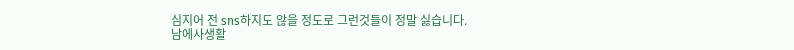심지어 전 sns하지도 않을 정도로 그런것들이 정말 싫습니다.
남에사생활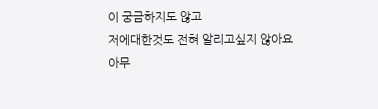이 궁금하지도 않고
저에대한것도 전혀 알리고싶지 않아요
아무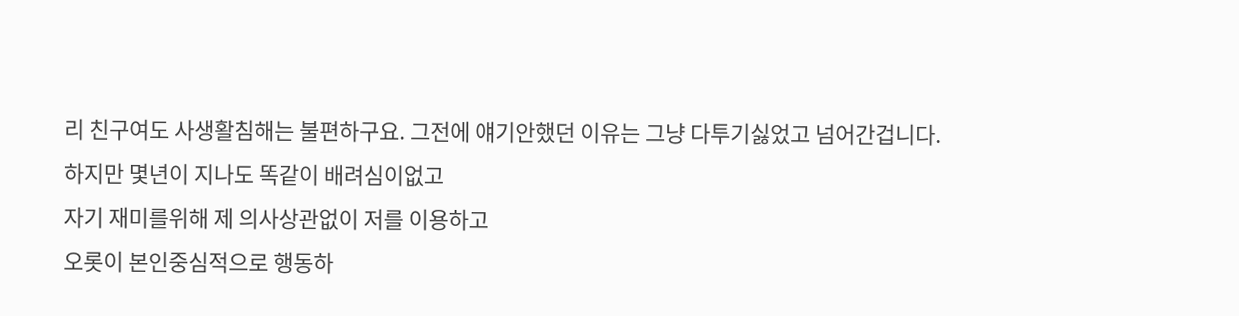리 친구여도 사생활침해는 불편하구요. 그전에 얘기안했던 이유는 그냥 다투기싫었고 넘어간겁니다.
하지만 몇년이 지나도 똑같이 배려심이없고
자기 재미를위해 제 의사상관없이 저를 이용하고
오롯이 본인중심적으로 행동하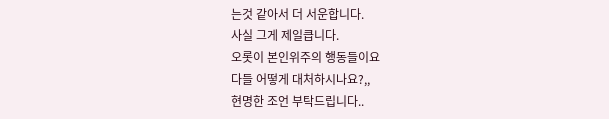는것 같아서 더 서운합니다.
사실 그게 제일큽니다.
오롯이 본인위주의 행동들이요
다들 어떻게 대처하시나요?,,
현명한 조언 부탁드립니다..